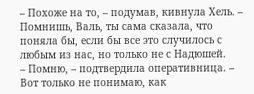– Похоже на то, – подумав, кивнула Хель. – Помнишь, Валь, ты сама сказала, что поняла бы, если бы все это случилось с любым из нас, но только не с Надюшей.
– Помню, – подтвердила оперативница. – Вот только не понимаю, как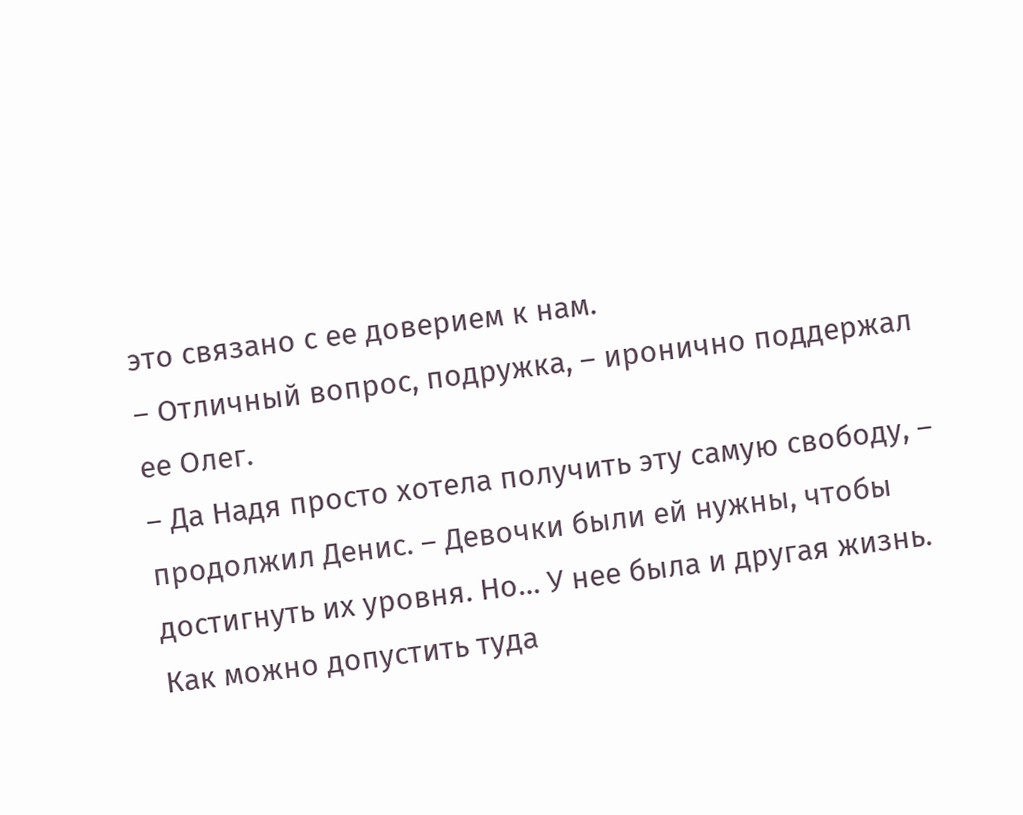это связано с ее доверием к нам.
– Отличный вопрос, подружка, – иронично поддержал ее Олег.
– Да Надя просто хотела получить эту самую свободу, – продолжил Денис. – Девочки были ей нужны, чтобы достигнуть их уровня. Но… У нее была и другая жизнь. Как можно допустить туда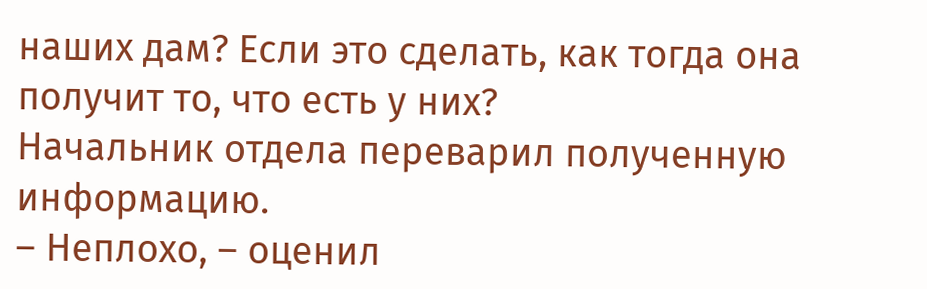наших дам? Если это сделать, как тогда она получит то, что есть у них?
Начальник отдела переварил полученную информацию.
– Неплохо, – оценил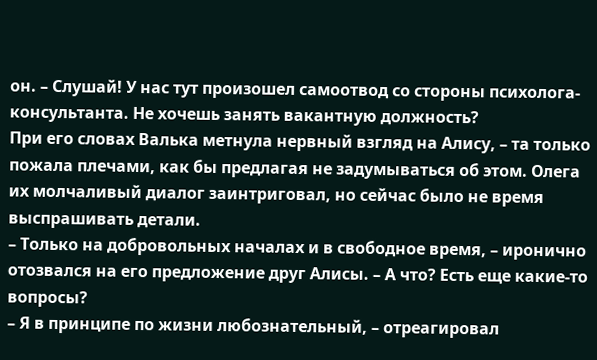он. – Слушай! У нас тут произошел самоотвод со стороны психолога-консультанта. Не хочешь занять вакантную должность?
При его словах Валька метнула нервный взгляд на Алису, – та только пожала плечами, как бы предлагая не задумываться об этом. Олега их молчаливый диалог заинтриговал, но сейчас было не время выспрашивать детали.
– Только на добровольных началах и в свободное время, – иронично отозвался на его предложение друг Алисы. – А что? Есть еще какие-то вопросы?
– Я в принципе по жизни любознательный, – отреагировал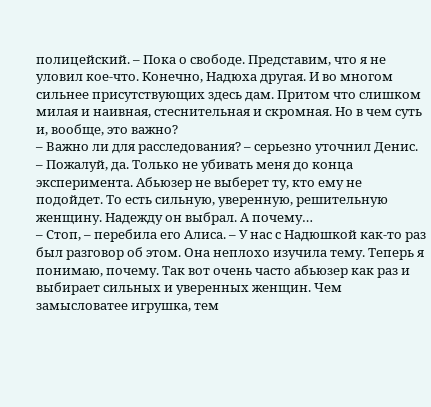полицейский. – Пока о свободе. Представим, что я не уловил кое-что. Конечно, Надюха другая. И во многом сильнее присутствующих здесь дам. Притом что слишком милая и наивная, стеснительная и скромная. Но в чем суть и, вообще, это важно?
– Важно ли для расследования? – серьезно уточнил Денис. – Пожалуй, да. Только не убивать меня до конца эксперимента. Абьюзер не выберет ту, кто ему не подойдет. То есть сильную, уверенную, решительную женщину. Надежду он выбрал. А почему…
– Стоп, – перебила его Алиса. – У нас с Надюшкой как-то раз был разговор об этом. Она неплохо изучила тему. Теперь я понимаю, почему. Так вот очень часто абьюзер как раз и выбирает сильных и уверенных женщин. Чем замысловатее игрушка, тем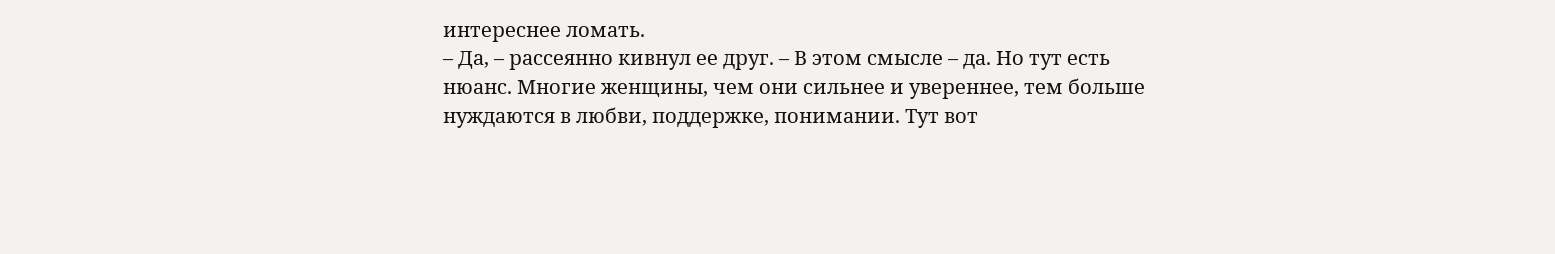интереснее ломать.
– Да, – рассеянно кивнул ее друг. – В этом смысле – да. Но тут есть нюанс. Многие женщины, чем они сильнее и увереннее, тем больше нуждаются в любви, поддержке, понимании. Тут вот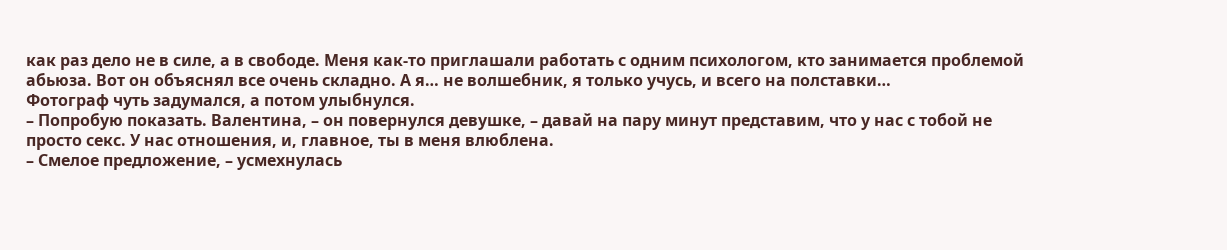как раз дело не в силе, а в свободе. Меня как-то приглашали работать с одним психологом, кто занимается проблемой абьюза. Вот он объяснял все очень складно. А я… не волшебник, я только учусь, и всего на полставки…
Фотограф чуть задумался, а потом улыбнулся.
– Попробую показать. Валентина, – он повернулся девушке, – давай на пару минут представим, что у нас с тобой не просто секс. У нас отношения, и, главное, ты в меня влюблена.
– Смелое предложение, – усмехнулась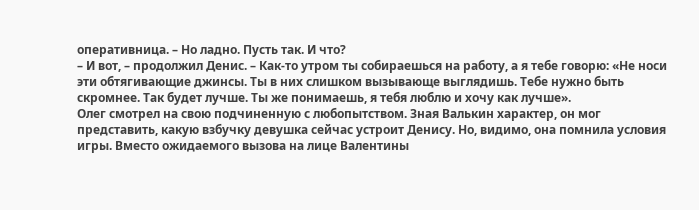оперативница. – Но ладно. Пусть так. И что?
– И вот, – продолжил Денис. – Как-то утром ты собираешься на работу, а я тебе говорю: «Не носи эти обтягивающие джинсы. Ты в них слишком вызывающе выглядишь. Тебе нужно быть скромнее. Так будет лучше. Ты же понимаешь, я тебя люблю и хочу как лучше».
Олег смотрел на свою подчиненную с любопытством. Зная Валькин характер, он мог представить, какую взбучку девушка сейчас устроит Денису. Но, видимо, она помнила условия игры. Вместо ожидаемого вызова на лице Валентины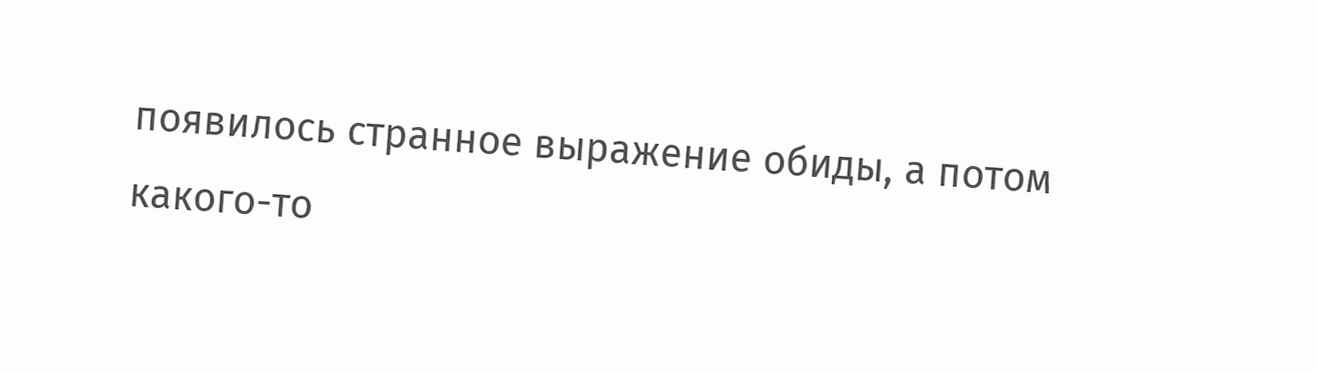появилось странное выражение обиды, а потом какого-то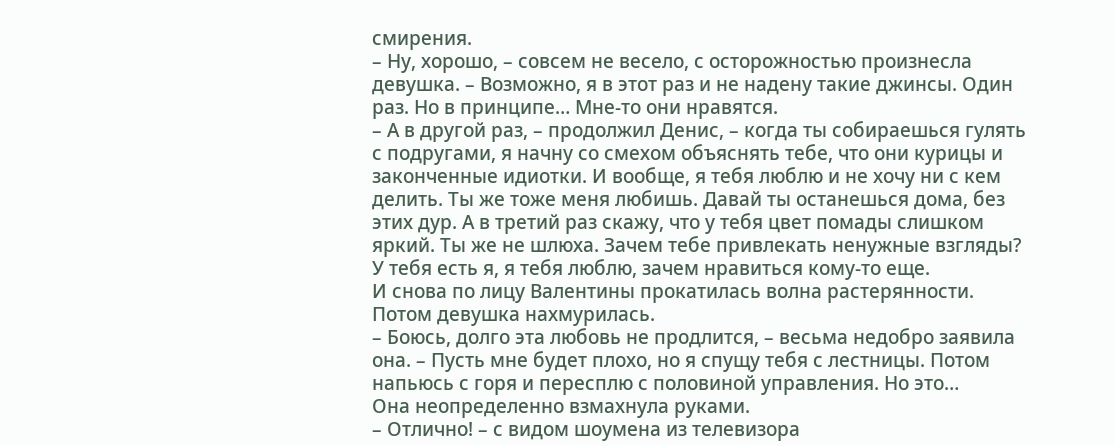смирения.
– Ну, хорошо, – совсем не весело, с осторожностью произнесла девушка. – Возможно, я в этот раз и не надену такие джинсы. Один раз. Но в принципе… Мне-то они нравятся.
– А в другой раз, – продолжил Денис, – когда ты собираешься гулять с подругами, я начну со смехом объяснять тебе, что они курицы и законченные идиотки. И вообще, я тебя люблю и не хочу ни с кем делить. Ты же тоже меня любишь. Давай ты останешься дома, без этих дур. А в третий раз скажу, что у тебя цвет помады слишком яркий. Ты же не шлюха. Зачем тебе привлекать ненужные взгляды? У тебя есть я, я тебя люблю, зачем нравиться кому-то еще.
И снова по лицу Валентины прокатилась волна растерянности. Потом девушка нахмурилась.
– Боюсь, долго эта любовь не продлится, – весьма недобро заявила она. – Пусть мне будет плохо, но я спущу тебя с лестницы. Потом напьюсь с горя и пересплю с половиной управления. Но это…
Она неопределенно взмахнула руками.
– Отлично! – с видом шоумена из телевизора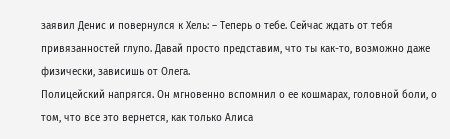заявил Денис и повернулся к Хель: – Теперь о тебе. Сейчас ждать от тебя привязанностей глупо. Давай просто представим, что ты как-то, возможно даже физически, зависишь от Олега.
Полицейский напрягся. Он мгновенно вспомнил о ее кошмарах, головной боли, о том, что все это вернется, как только Алиса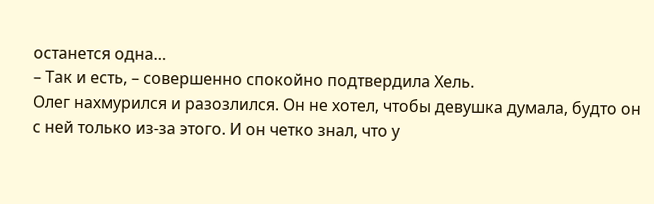останется одна…
– Так и есть, – совершенно спокойно подтвердила Хель.
Олег нахмурился и разозлился. Он не хотел, чтобы девушка думала, будто он с ней только из-за этого. И он четко знал, что у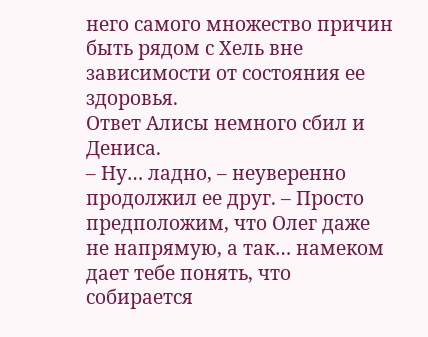него самого множество причин быть рядом с Хель вне зависимости от состояния ее здоровья.
Ответ Алисы немного сбил и Дениса.
– Ну… ладно, – неуверенно продолжил ее друг. – Просто предположим, что Олег даже не напрямую, а так… намеком дает тебе понять, что собирается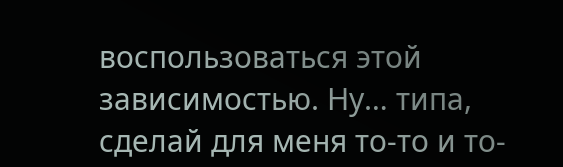воспользоваться этой зависимостью. Ну… типа, сделай для меня то-то и то-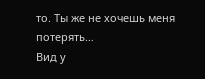то. Ты же не хочешь меня потерять…
Вид у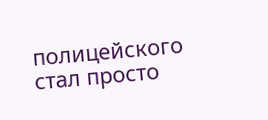полицейского стал просто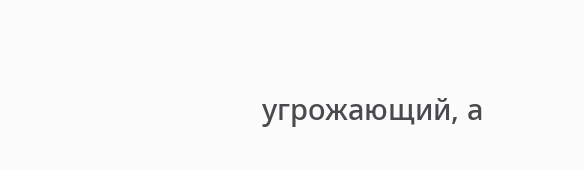угрожающий, а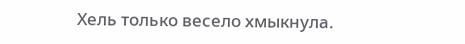Хель только весело хмыкнула.